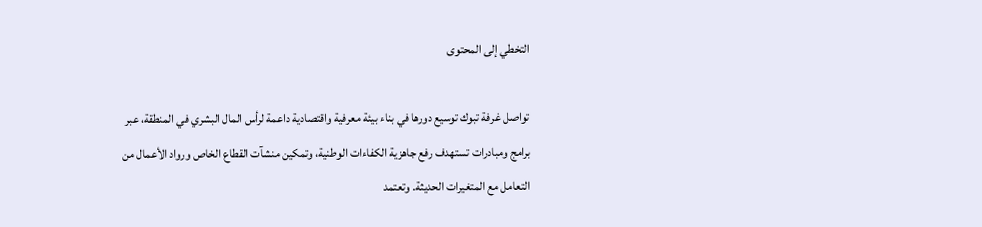التخطي إلى المحتوى

تواصل غرفة تبوك توسيع دورها في بناء بيئة معرفية واقتصادية داعمة لرأس المال البشري في المنطقة، عبر برامج ومبادرات تستهدف رفع جاهزية الكفاءات الوطنية، وتمكين منشآت القطاع الخاص ورواد الأعمال من التعامل مع المتغيرات الحديثة. وتعتمد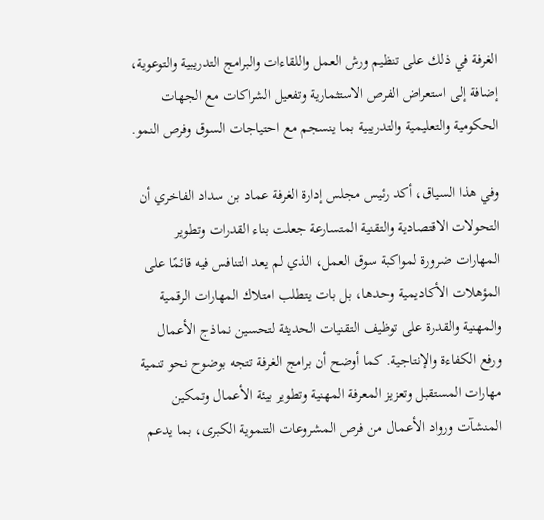الغرفة في ذلك على تنظيم ورش العمل واللقاءات والبرامج التدريبية والتوعوية، إضافة إلى استعراض الفرص الاستثمارية وتفعيل الشراكات مع الجهات الحكومية والتعليمية والتدريبية بما ينسجم مع احتياجات السوق وفرص النمو.

وفي هذا السياق، أكد رئيس مجلس إدارة الغرفة عماد بن سداد الفاخري أن التحولات الاقتصادية والتقنية المتسارعة جعلت بناء القدرات وتطوير المهارات ضرورة لمواكبة سوق العمل، الذي لم يعد التنافس فيه قائمًا على المؤهلات الأكاديمية وحدها، بل بات يتطلب امتلاك المهارات الرقمية والمهنية والقدرة على توظيف التقنيات الحديثة لتحسين نماذج الأعمال ورفع الكفاءة والإنتاجية. كما أوضح أن برامج الغرفة تتجه بوضوح نحو تنمية مهارات المستقبل وتعزيز المعرفة المهنية وتطوير بيئة الأعمال وتمكين المنشآت ورواد الأعمال من فرص المشروعات التنموية الكبرى، بما يدعم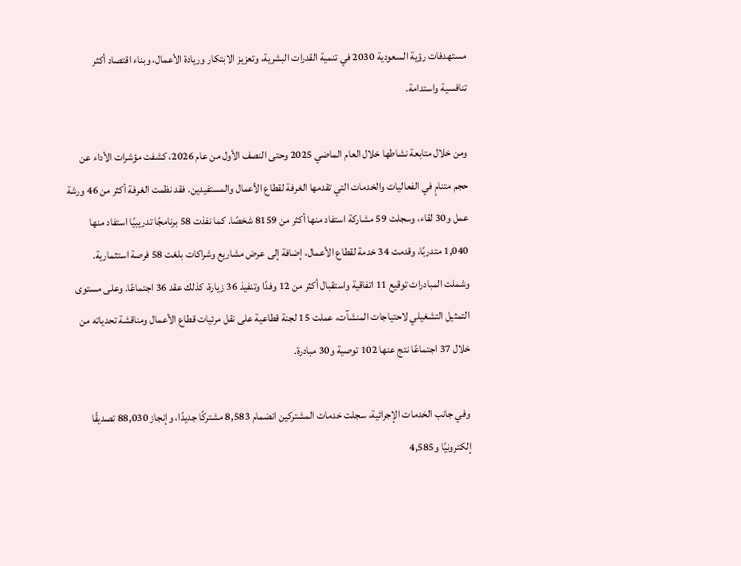مستهدفات رؤية السعودية 2030 في تنمية القدرات البشرية، وتعزيز الابتكار وريادة الأعمال، وبناء اقتصاد أكثر تنافسية واستدامة.

ومن خلال متابعة نشاطها خلال العام الماضي 2025 وحتى النصف الأول من عام 2026، كشفت مؤشرات الأداء عن حجم متنامٍ في الفعاليات والخدمات التي تقدمها الغرفة لقطاع الأعمال والمستفيدين. فقد نظمت الغرفة أكثر من 46 ورشة عمل و30 لقاء، وسجلت 59 مشاركة استفاد منها أكثر من 8159 شخصًا. كما نفذت 58 برنامجًا تدريبيًا استفاد منها 1,040 متدربًا، وقدمت 34 خدمة لقطاع الأعمال، إضافة إلى عرض مشاريع وشراكات بلغت 58 فرصة استثمارية. وشملت المبادرات توقيع 11 اتفاقية واستقبال أكثر من 12 وفدًا وتنفيذ 36 زيارة، كذلك عقد 36 اجتماعًا. وعلى مستوى التمثيل التشغيلي لاحتياجات المنشآت، عملت 15 لجنة قطاعية على نقل مرئيات قطاع الأعمال ومناقشة تحدياته من خلال 37 اجتماعًا نتج عنها 102 توصية و30 مبادرة.

وفي جانب الخدمات الإجرائية، سجلت خدمات المشتركين انضمام 8,583 مشتركًا جديدًا، وإنجاز 88,030 تصديقًا إلكترونيًا و4,585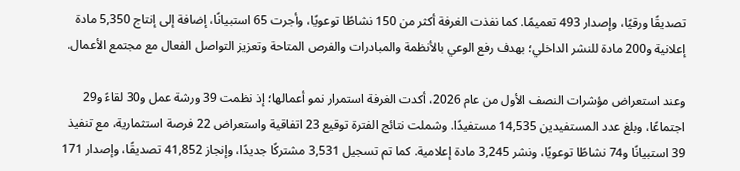تصديقًا ورقيًا، وإصدار 493 تعميمًا. كما نفذت الغرفة أكثر من 150 نشاطًا توعويًا، وأجرت 65 استبيانًا، إضافة إلى إنتاج 5,350 مادة إعلانية و200 مادة للنشر الداخلي؛ بهدف رفع الوعي بالأنظمة والمبادرات والفرص المتاحة وتعزيز التواصل الفعال مع مجتمع الأعمال.

وعند استعراض مؤشرات النصف الأول من عام 2026، أكدت الغرفة استمرار نمو أعمالها؛ إذ نظمت 39 ورشة عمل و30 لقاءً و29 اجتماعًا، وبلغ عدد المستفيدين 14,535 مستفيدًا. وشملت نتائج الفترة توقيع 23 اتفاقية واستعراض 22 فرصة استثمارية، مع تنفيذ 39 استبيانًا و74 نشاطًا توعويًا، ونشر 3,245 مادة إعلامية. كما تم تسجيل 3,531 مشتركًا جديدًا، وإنجاز 41,852 تصديقًا، وإصدار 171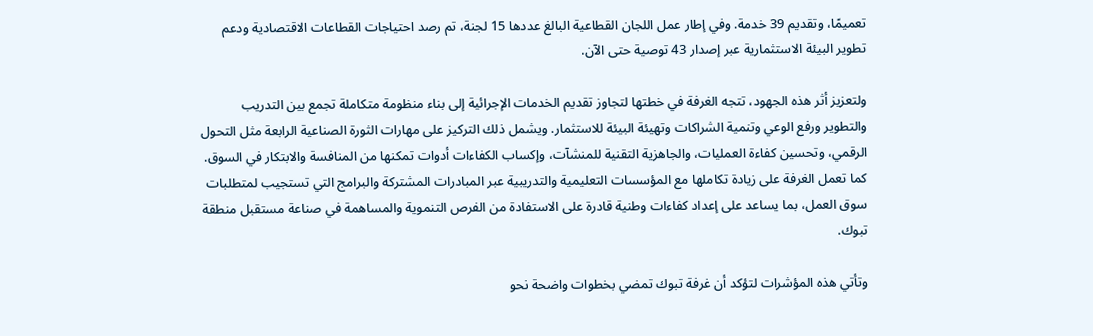تعميمًا، وتقديم 39 خدمة. وفي إطار عمل اللجان القطاعية البالغ عددها 15 لجنة، تم رصد احتياجات القطاعات الاقتصادية ودعم تطوير البيئة الاستثمارية عبر إصدار 43 توصية حتى الآن.

ولتعزيز أثر هذه الجهود، تتجه الغرفة في خطتها لتجاوز تقديم الخدمات الإجرائية إلى بناء منظومة متكاملة تجمع بين التدريب والتطوير ورفع الوعي وتنمية الشراكات وتهيئة البيئة للاستثمار. ويشمل ذلك التركيز على مهارات الثورة الصناعية الرابعة مثل التحول الرقمي، وتحسين كفاءة العمليات، والجاهزية التقنية للمنشآت، وإكساب الكفاءات أدوات تمكنها من المنافسة والابتكار في السوق. كما تعمل الغرفة على زيادة تكاملها مع المؤسسات التعليمية والتدريبية عبر المبادرات المشتركة والبرامج التي تستجيب لمتطلبات سوق العمل، بما يساعد على إعداد كفاءات وطنية قادرة على الاستفادة من الفرص التنموية والمساهمة في صناعة مستقبل منطقة تبوك.

وتأتي هذه المؤشرات لتؤكد أن غرفة تبوك تمضي بخطوات واضحة نحو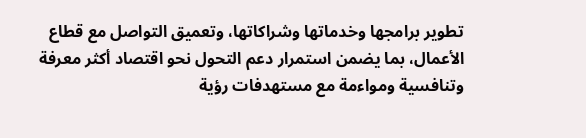تطوير برامجها وخدماتها وشراكاتها، وتعميق التواصل مع قطاع الأعمال، بما يضمن استمرار دعم التحول نحو اقتصاد أكثر معرفة وتنافسية ومواءمة مع مستهدفات رؤية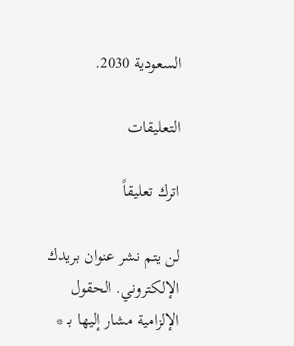السعودية 2030.

التعليقات

اترك تعليقاً

لن يتم نشر عنوان بريدك الإلكتروني. الحقول الإلزامية مشار إليها بـ *